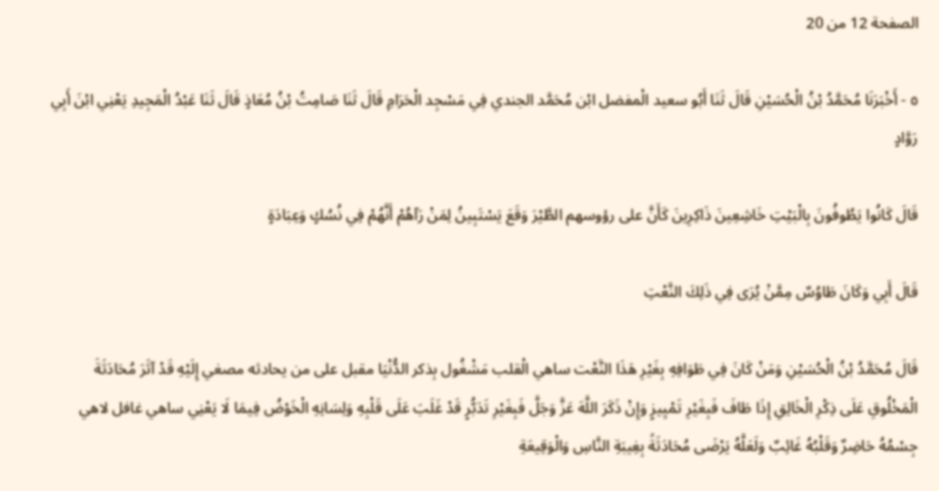الصفحة 12 من 20

٥ - أَخْبَرَنَا مُحَمَّدُ بْنُ الْحُسَيْنِ قَالَ ثَنَا أَبُو سعيد الْمفضل ابْن مُحَمَّد الجندي فِي مَسْجِد الْحَرَامِ قَالَ ثَنَا صَامِتُ بْنُ مُعَاذٍ قَالَ ثَنَا عَبْدُ الْمَجِيدِ يَعْنِي ابْنَ أَبِي رَوَّادٍ

قَالَ كَانُوا يَطُوفُونَ بِالْبَيْتِ خَاشِعِينَ ذَاكِرِينَ كَأَنَّ على رؤوسهم الطَّيْرَ وَقَعَ يَسْتَبِينُ لِمَنْ رَآهُمْ أَنَّهُمْ فِي نُسُكٍ وَعِبَادَةٍ

قَالَ أَبِي وَكَانَ طَاوُسٌ مِمَّنْ يُرَى فِي ذَلِكَ النَّعْتِ

قَالَ مُحَمَّدُ بْنُ الْحُسَيْنِ وَمَنْ كَانَ فِي طَوَافِهِ بِغَيْرِ هَذَا النَّعْت ساهي الْقلب مَشْغُول بِذكر الدُّنْيَا مقبل على من يحادثه مصغي إِلَيْهِ قَدْ آثَرَ مُحَادَثَةَ الْمَخْلُوقِ عَلَى ذِكْرِ الْخَالِقِ إِذَا طَافَ فَبِغَيْرِ تَمْيِيزٍ وَإِنْ ذَكَرَ اللَّهَ عَزَّ وَجَلَّ فَبِغَيْرِ تَدَبُّرٍ قَدْ غَلَبَ عَلَى قَلْبِهِ وَلِسَانِهِ الْخَوْضُ فِيمَا لَا يَعْنِي ساهي غافل لاهي جِسْمُهُ حَاضِرٌ وَقَلْبُهُ غَائِبٌ وَلَعَلَّهُ يَرْضَى مُحَادَثَةً بِغِيبَةِ النَّاسِ وَالْوَقِيعَةِ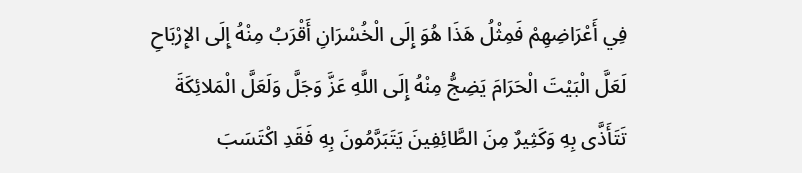فِي أَعْرَاضِهِمْ فَمِثْلُ هَذَا هُوَ إِلَى الْخُسْرَانِ أَقْرَبُ مِنْهُ إِلَى الإِرْبَاحِ لَعَلَّ الْبَيْتَ الْحَرَامَ يَضِجُّ مِنْهُ إِلَى اللَّهِ عَزَّ وَجَلَّ وَلَعَلَّ الْمَلائِكَةَ تَتَأَذَّى بِهِ وَكَثِيرٌ مِنَ الطَّائِفِينَ يَتَبَرَّمُونَ بِهِ فَقَدِ اكْتَسَبَ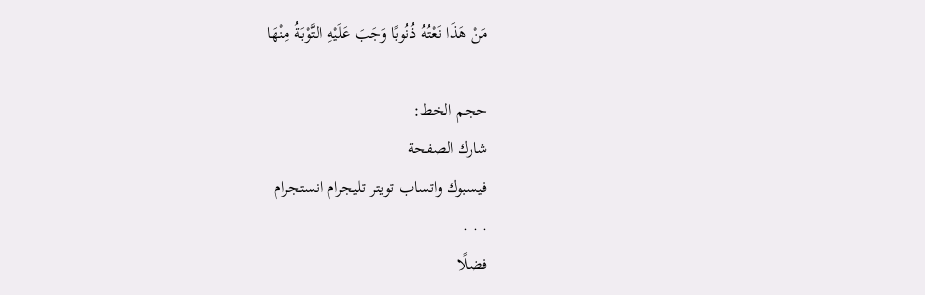مَنْ هَذَا نَعْتُهُ ذُنُوبًا وَجَبَ عَلَيْهِ التَّوْبَةُ مِنْهَا

حجم الخط:
شارك الصفحة
فيسبوك واتساب تويتر تليجرام انستجرام
. . .
فضلًا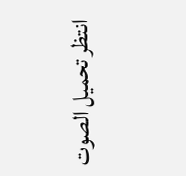انتظر تحميل الصوت